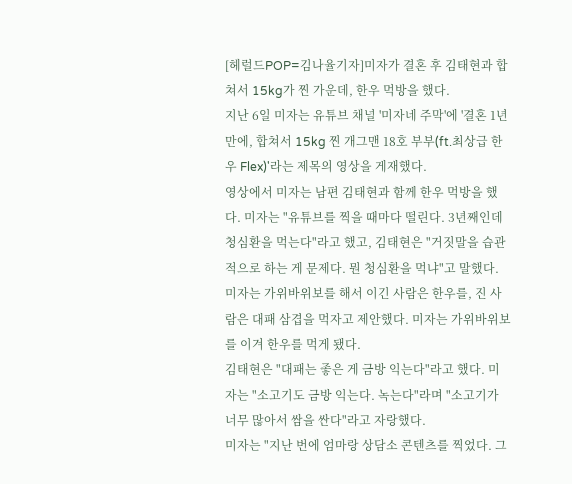[헤럴드POP=김나율기자]미자가 결혼 후 김태현과 합쳐서 15kg가 찐 가운데, 한우 먹방을 했다.
지난 6일 미자는 유튜브 채널 '미자네 주막'에 '결혼 1년 만에, 합쳐서 15kg 찐 개그맨 18호 부부(ft.최상급 한우 Flex)'라는 제목의 영상을 게재했다.
영상에서 미자는 남편 김태현과 함께 한우 먹방을 했다. 미자는 "유튜브를 찍을 때마다 떨린다. 3년째인데 청심환을 먹는다"라고 했고, 김태현은 "거짓말을 습관적으로 하는 게 문제다. 뭔 청심환을 먹냐"고 말했다.
미자는 가위바위보를 해서 이긴 사람은 한우를, 진 사람은 대패 삼겹을 먹자고 제안했다. 미자는 가위바위보를 이겨 한우를 먹게 됐다.
김태현은 "대패는 좋은 게 금방 익는다"라고 했다. 미자는 "소고기도 금방 익는다. 녹는다"라며 "소고기가 너무 많아서 쌈을 싼다"라고 자랑했다.
미자는 "지난 번에 엄마랑 상담소 콘텐츠를 찍었다. 그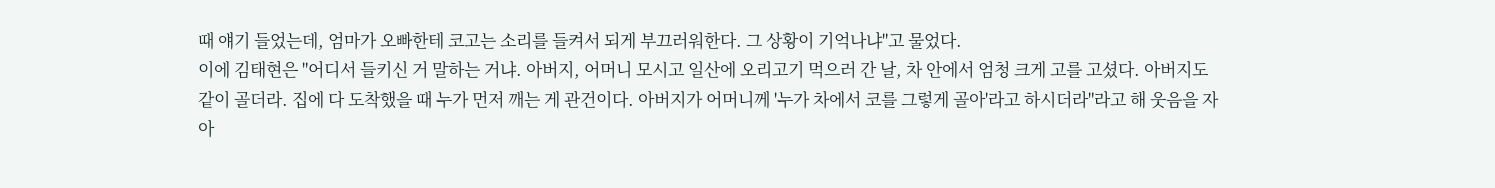때 얘기 들었는데, 엄마가 오빠한테 코고는 소리를 들켜서 되게 부끄러워한다. 그 상황이 기억나냐"고 물었다.
이에 김태현은 "어디서 들키신 거 말하는 거냐. 아버지, 어머니 모시고 일산에 오리고기 먹으러 간 날, 차 안에서 엄청 크게 고를 고셨다. 아버지도 같이 골더라. 집에 다 도착했을 때 누가 먼저 깨는 게 관건이다. 아버지가 어머니께 '누가 차에서 코를 그렇게 골아'라고 하시더라"라고 해 웃음을 자아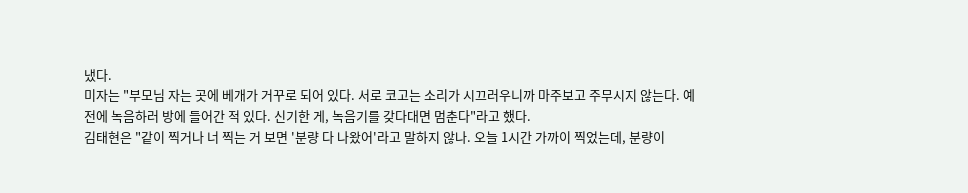냈다.
미자는 "부모님 자는 곳에 베개가 거꾸로 되어 있다. 서로 코고는 소리가 시끄러우니까 마주보고 주무시지 않는다. 예전에 녹음하러 방에 들어간 적 있다. 신기한 게, 녹음기를 갖다대면 멈춘다"라고 했다.
김태현은 "같이 찍거나 너 찍는 거 보면 '분량 다 나왔어'라고 말하지 않나. 오늘 1시간 가까이 찍었는데, 분량이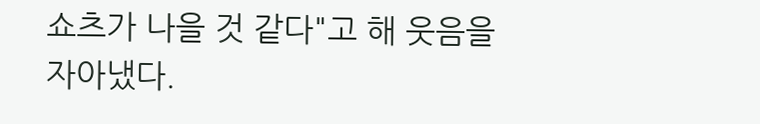쇼츠가 나을 것 같다"고 해 웃음을 자아냈다.